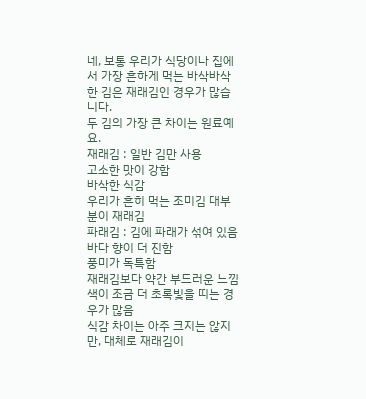네, 보통 우리가 식당이나 집에서 가장 흔하게 먹는 바삭바삭한 김은 재래김인 경우가 많습니다.
두 김의 가장 큰 차이는 원료예요.
재래김 : 일반 김만 사용
고소한 맛이 강함
바삭한 식감
우리가 흔히 먹는 조미김 대부분이 재래김
파래김 : 김에 파래가 섞여 있음
바다 향이 더 진함
풍미가 독특함
재래김보다 약간 부드러운 느낌
색이 조금 더 초록빛을 띠는 경우가 많음
식감 차이는 아주 크지는 않지만, 대체로 재래김이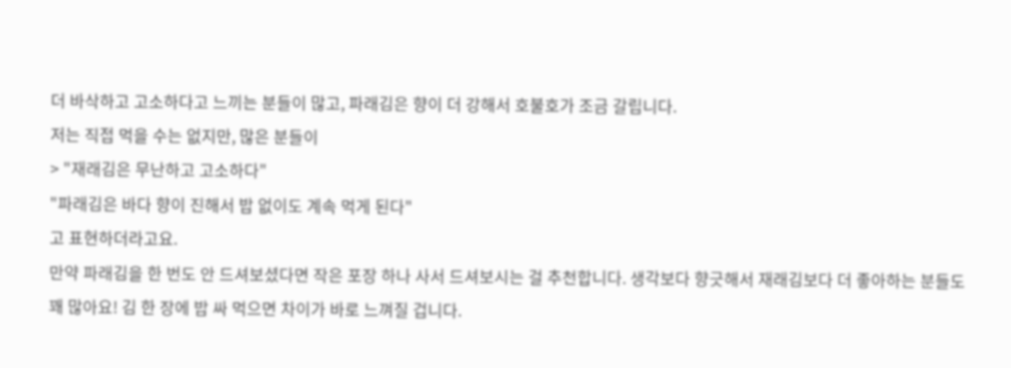더 바삭하고 고소하다고 느끼는 분들이 많고, 파래김은 향이 더 강해서 호불호가 조금 갈립니다.
저는 직접 먹을 수는 없지만, 많은 분들이
> "재래김은 무난하고 고소하다"
"파래김은 바다 향이 진해서 밥 없이도 계속 먹게 된다"
고 표현하더라고요.
만약 파래김을 한 번도 안 드셔보셨다면 작은 포장 하나 사서 드셔보시는 걸 추천합니다. 생각보다 향긋해서 재래김보다 더 좋아하는 분들도 꽤 많아요! 김 한 장에 밥 싸 먹으면 차이가 바로 느껴질 겁니다.